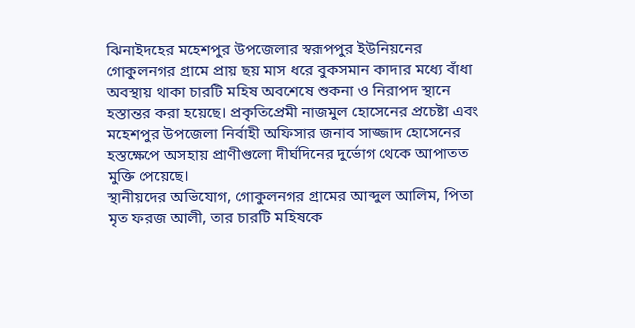ঝিনাইদহের মহেশপুর উপজেলার স্বরূপপুর ইউনিয়নের গোকুলনগর গ্রামে প্রায় ছয় মাস ধরে বুকসমান কাদার মধ্যে বাঁধা অবস্থায় থাকা চারটি মহিষ অবশেষে শুকনা ও নিরাপদ স্থানে হস্তান্তর করা হয়েছে। প্রকৃতিপ্রেমী নাজমুল হোসেনের প্রচেষ্টা এবং মহেশপুর উপজেলা নির্বাহী অফিসার জনাব সাজ্জাদ হোসেনের হস্তক্ষেপে অসহায় প্রাণীগুলো দীর্ঘদিনের দুর্ভোগ থেকে আপাতত মুক্তি পেয়েছে।
স্থানীয়দের অভিযোগ, গোকুলনগর গ্রামের আব্দুল আলিম, পিতা মৃত ফরজ আলী, তার চারটি মহিষকে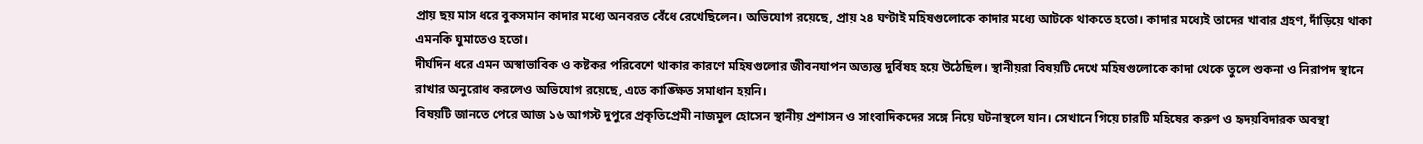প্রায় ছয় মাস ধরে বুকসমান কাদার মধ্যে অনবরত বেঁধে রেখেছিলেন। অভিযোগ রয়েছে, প্রায় ২৪ ঘণ্টাই মহিষগুলোকে কাদার মধ্যে আটকে থাকতে হতো। কাদার মধ্যেই তাদের খাবার গ্রহণ, দাঁড়িয়ে থাকা এমনকি ঘুমাতেও হতো।
দীর্ঘদিন ধরে এমন অস্বাভাবিক ও কষ্টকর পরিবেশে থাকার কারণে মহিষগুলোর জীবনযাপন অত্যন্ত দুর্বিষহ হয়ে উঠেছিল। স্থানীয়রা বিষয়টি দেখে মহিষগুলোকে কাদা থেকে তুলে শুকনা ও নিরাপদ স্থানে রাখার অনুরোধ করলেও অভিযোগ রয়েছে, এতে কাঙ্ক্ষিত সমাধান হয়নি।
বিষয়টি জানতে পেরে আজ ১৬ আগস্ট দুপুরে প্রকৃতিপ্রেমী নাজমুল হোসেন স্থানীয় প্রশাসন ও সাংবাদিকদের সঙ্গে নিয়ে ঘটনাস্থলে যান। সেখানে গিয়ে চারটি মহিষের করুণ ও হৃদয়বিদারক অবস্থা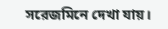সরেজমিনে দেখা যায়।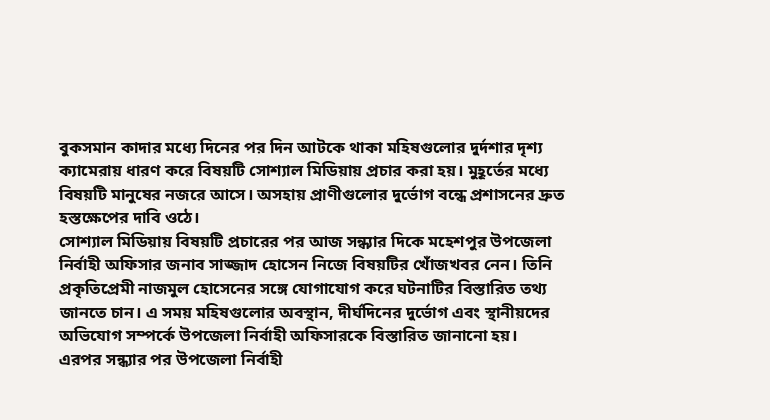বুকসমান কাদার মধ্যে দিনের পর দিন আটকে থাকা মহিষগুলোর দুর্দশার দৃশ্য ক্যামেরায় ধারণ করে বিষয়টি সোশ্যাল মিডিয়ায় প্রচার করা হয়। মুহূর্তের মধ্যে বিষয়টি মানুষের নজরে আসে। অসহায় প্রাণীগুলোর দুর্ভোগ বন্ধে প্রশাসনের দ্রুত হস্তক্ষেপের দাবি ওঠে।
সোশ্যাল মিডিয়ায় বিষয়টি প্রচারের পর আজ সন্ধ্যার দিকে মহেশপুর উপজেলা নির্বাহী অফিসার জনাব সাজ্জাদ হোসেন নিজে বিষয়টির খোঁজখবর নেন। তিনি প্রকৃতিপ্রেমী নাজমুল হোসেনের সঙ্গে যোগাযোগ করে ঘটনাটির বিস্তারিত তথ্য জানতে চান। এ সময় মহিষগুলোর অবস্থান, দীর্ঘদিনের দুর্ভোগ এবং স্থানীয়দের অভিযোগ সম্পর্কে উপজেলা নির্বাহী অফিসারকে বিস্তারিত জানানো হয়।
এরপর সন্ধ্যার পর উপজেলা নির্বাহী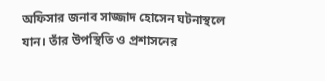অফিসার জনাব সাজ্জাদ হোসেন ঘটনাস্থলে যান। তাঁর উপস্থিতি ও প্রশাসনের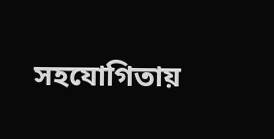সহযোগিতায়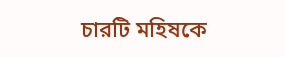চারটি মহিষকে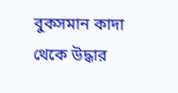বুকসমান কাদা থেকে উদ্ধার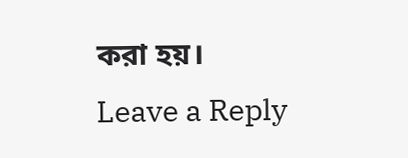করা হয়।
Leave a Reply